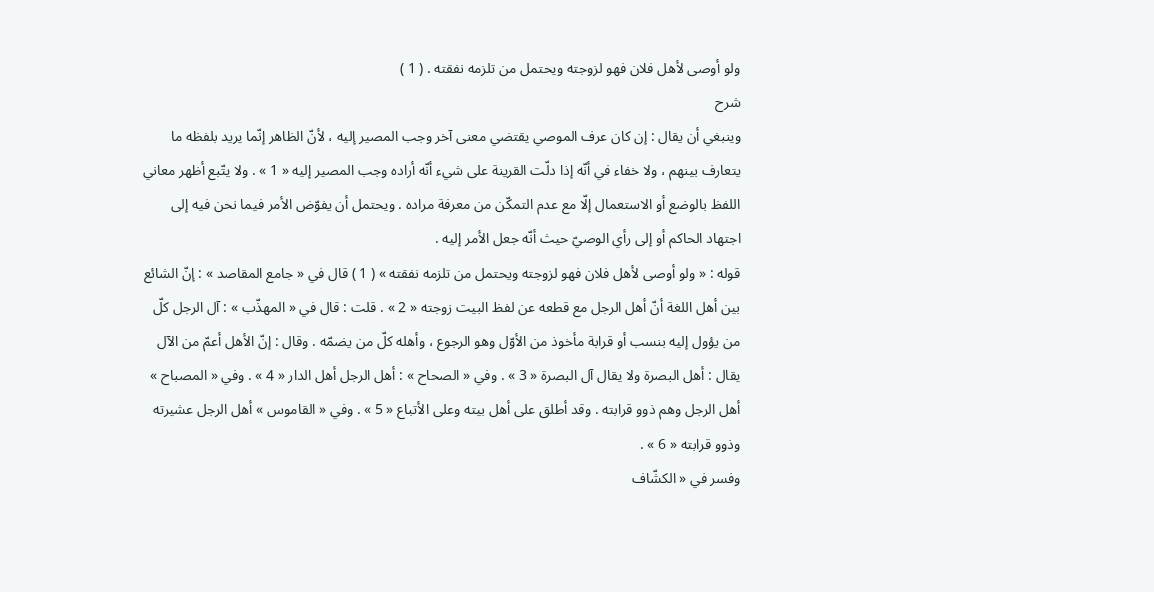ولو أوصى لأهل فلان فهو لزوجته ويحتمل من تلزمه نفقته . ( 1 )
شرح
وينبغي أن يقال : إن كان عرف الموصي يقتضي معنى آخر وجب المصير إليه ، لأنّ الظاهر إنّما يريد بلفظه ما يتعارف بينهم ، ولا خفاء في أنّه إذا دلّت القرينة على شيء أنّه أراده وجب المصير إليه « 1 » . ولا يتّبع أظهر معاني اللفظ بالوضع أو الاستعمال إلّا مع عدم التمكّن من معرفة مراده . ويحتمل أن يفوّض الأمر فيما نحن فيه إلى اجتهاد الحاكم أو إلى رأي الوصيّ حيث أنّه جعل الأمر إليه .
قوله : « ولو أوصى لأهل فلان فهو لزوجته ويحتمل من تلزمه نفقته » ( 1 ) قال في « جامع المقاصد » : إنّ الشائع بين أهل اللغة أنّ أهل الرجل مع قطعه عن لفظ البيت زوجته « 2 » . قلت : قال في « المهذّب » : آل الرجل كلّ من يؤول إليه بنسب أو قرابة مأخوذ من الأوّل وهو الرجوع ، وأهله كلّ من يضمّه . وقال : إنّ الأهل أعمّ من الآل يقال : أهل البصرة ولا يقال آل البصرة « 3 » . وفي « الصحاح » : أهل الرجل أهل الدار « 4 » . وفي « المصباح » أهل الرجل وهم ذوو قرابته . وقد أطلق على أهل بيته وعلى الأتباع « 5 » . وفي « القاموس » أهل الرجل عشيرته وذوو قرابته « 6 » .
وفسر في « الكشّاف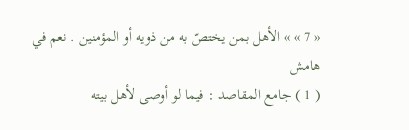« 7 » » الأهل بمن يختصّ به من ذويه أو المؤمنين . نعم في
هامش
( 1 ) جامع المقاصد : فيما لو أوصى لأهل بيته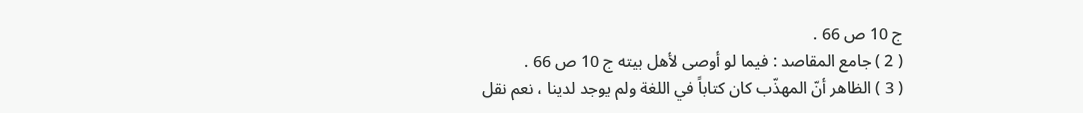ج 10 ص 66 .
( 2 ) جامع المقاصد : فيما لو أوصى لأهل بيته ج 10 ص 66 .
( 3 ) الظاهر أنّ المهذّب كان كتاباً في اللغة ولم يوجد لدينا ، نعم نقل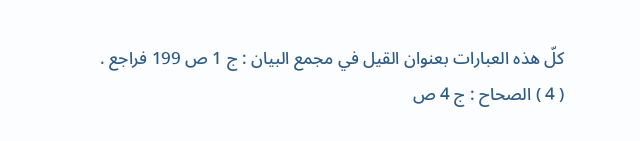كلّ هذه العبارات بعنوان القيل في مجمع البيان : ج 1 ص 199 فراجع .
( 4 ) الصحاح : ج 4 ص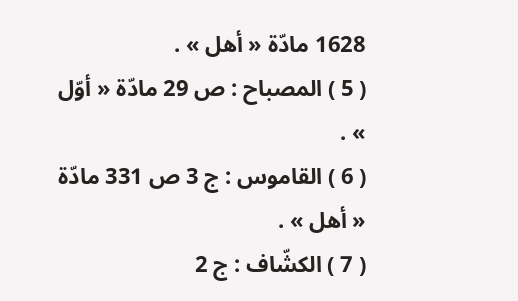1628 مادّة « أهل » .
( 5 ) المصباح : ص 29 مادّة « أوّل » .
( 6 ) القاموس : ج 3 ص 331 مادّة « أهل » .
( 7 ) الكشّاف : ج 2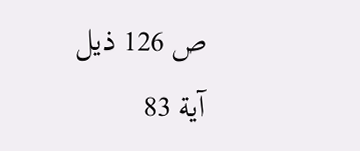ص 126 ذيل آية 83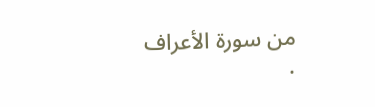من سورة الأعراف .